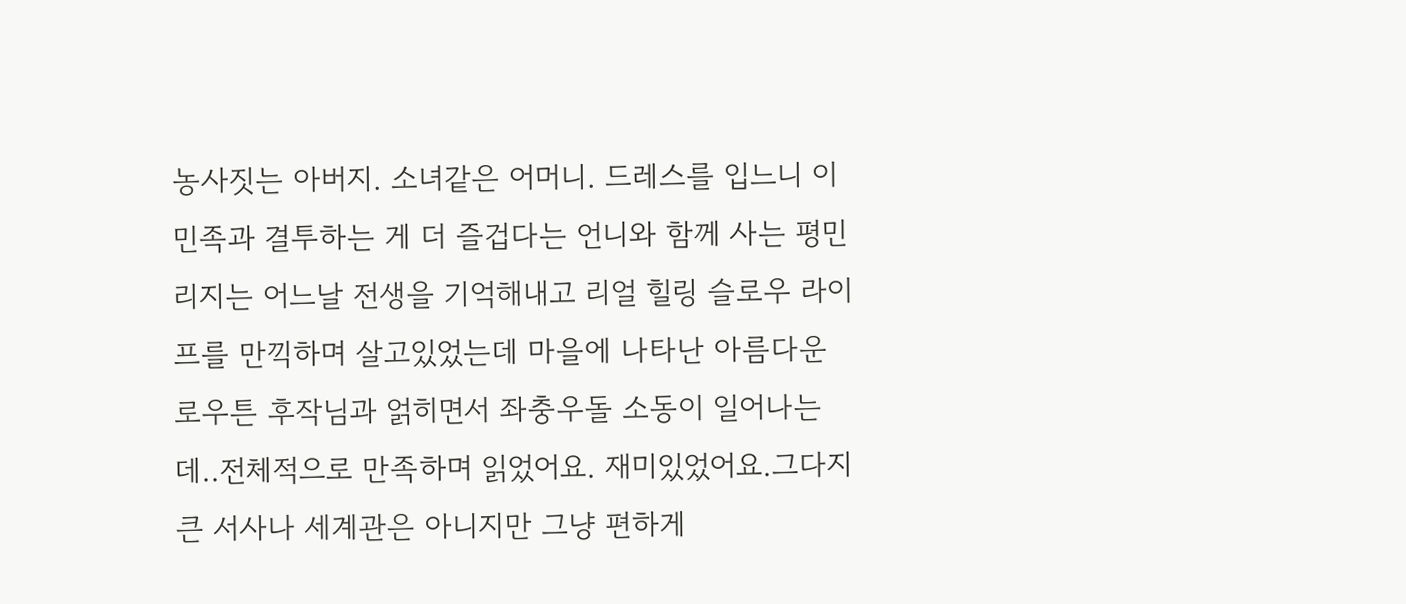농사짓는 아버지. 소녀같은 어머니. 드레스를 입느니 이민족과 결투하는 게 더 즐겁다는 언니와 함께 사는 평민 리지는 어느날 전생을 기억해내고 리얼 힐링 슬로우 라이프를 만끽하며 살고있었는데 마을에 나타난 아름다운 로우튼 후작님과 얽히면서 좌충우돌 소동이 일어나는데..전체적으로 만족하며 읽었어요. 재미있었어요.그다지 큰 서사나 세계관은 아니지만 그냥 편하게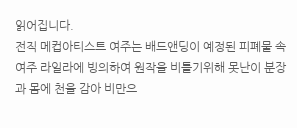읽어집니다.
전직 메컵아티스트 여주는 배드앤딩이 예정된 피폐물 속 여주 라일라에 빙의하여 원작을 비틀기위해 못난이 분장과 몸에 천을 감아 비만으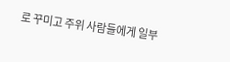로 꾸미고 주위 사람들에게 일부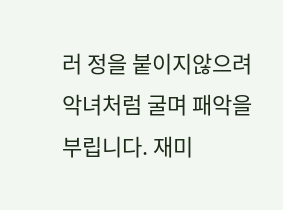러 정을 붙이지않으려 악녀처럼 굴며 패악을 부립니다. 재미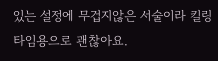있는 설정에 무겁지않은 서술이라 킬링타임용으로 괜찮아요.